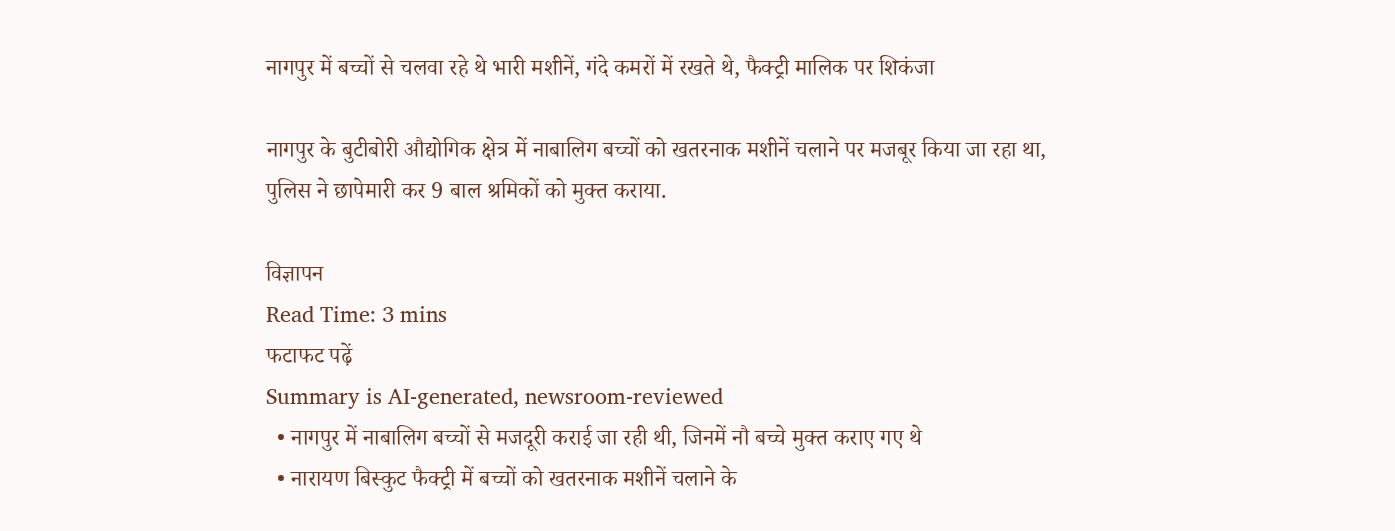नागपुर में बच्चों से चलवा रहे थे भारी मशीनें, गंदे कमरों में रखते थे, फैक्ट्री मालिक पर शिकंजा

नागपुर के बुटीबोरी औद्योगिक क्षेत्र में नाबालिग बच्चों को खतरनाक मशीनें चलाने पर मजबूर किया जा रहा था, पुलिस ने छापेमारी कर 9 बाल श्रमिकों को मुक्त कराया.

विज्ञापन
Read Time: 3 mins
फटाफट पढ़ें
Summary is AI-generated, newsroom-reviewed
  • नागपुर में नाबालिग बच्चों से मजदूरी कराई जा रही थी, जिनमें नौ बच्चे मुक्त कराए गए थे
  • नारायण बिस्कुट फैक्ट्री में बच्चों को खतरनाक मशीनें चलाने के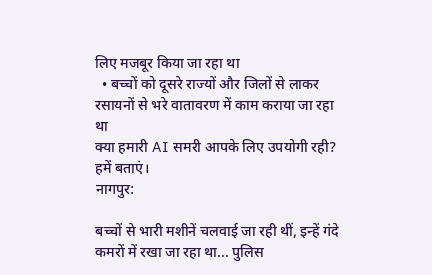लिए मजबूर किया जा रहा था
  • बच्चों को दूसरे राज्यों और जिलों से लाकर रसायनों से भरे वातावरण में काम कराया जा रहा था
क्या हमारी AI समरी आपके लिए उपयोगी रही?
हमें बताएं।
नागपुर:

बच्‍चों से भारी मशीनें चलवाई जा रही थीं, इन्‍हें गंदे कमरों में रखा जा रहा था... पुलिस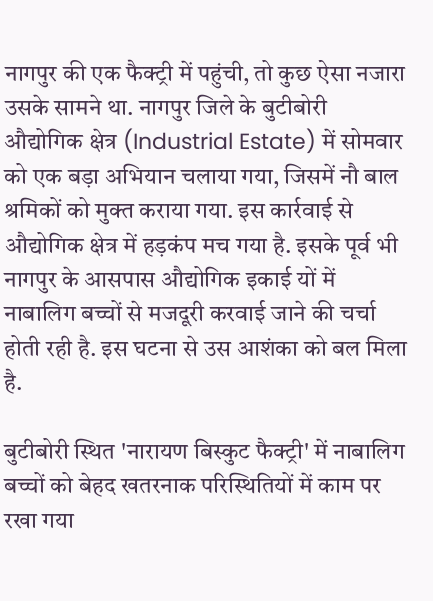नागपुर की एक फैक्‍ट्री में पहुंची, तो कुछ ऐसा नजारा उसके सामने था. नागपुर जिले के बुटीबोरी औद्योगिक क्षेत्र (Industrial Estate) में सोमवार को एक बड़ा अभियान चलाया गया, जिसमें नौ बाल श्रमिकों को मुक्त कराया गया. इस कार्रवाई से औद्योगिक क्षेत्र में हड़कंप मच गया है. इसके पूर्व भी नागपुर के आसपास औद्योगिक इकाई यों में नाबालिग बच्चों से मजदूरी करवाई जाने की चर्चा होती रही है. इस घटना से उस आशंका को बल मिला है.

बुटीबोरी स्थित 'नारायण बिस्कुट फैक्ट्री' में नाबालिग बच्चों को बेहद खतरनाक परिस्थितियों में काम पर रखा गया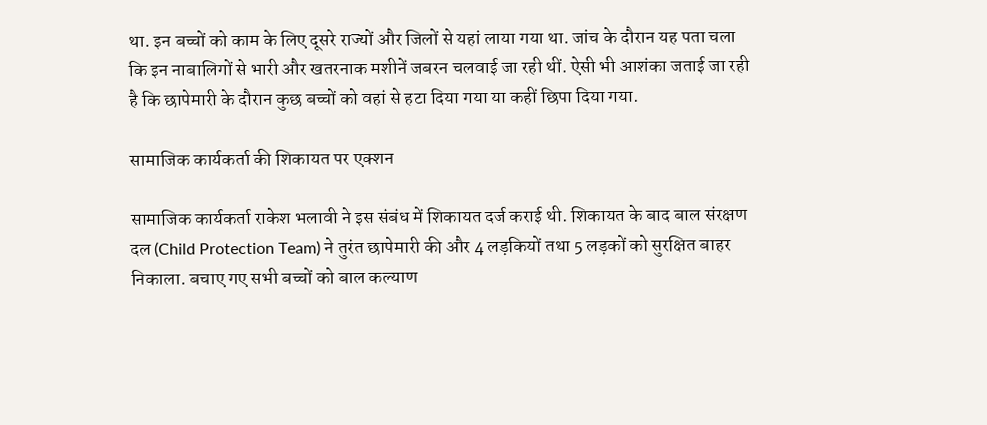था. इन बच्चों को काम के लिए दूसरे राज्यों और जिलों से यहां लाया गया था. जांच के दौरान यह पता चला कि इन नाबालिगों से भारी और खतरनाक मशीनें जबरन चलवाई जा रही थीं. ऐसी भी आशंका जताई जा रही है कि छापेमारी के दौरान कुछ बच्चों को वहां से हटा दिया गया या कहीं छिपा दिया गया.

सामाजिक कार्यकर्ता की शिकायत पर एक्‍शन

सामाजिक कार्यकर्ता राकेश भलावी ने इस संबंध में शिकायत दर्ज कराई थी. शिकायत के बाद बाल संरक्षण दल (Child Protection Team) ने तुरंत छापेमारी की और 4 लड़कियों तथा 5 लड़कों को सुरक्षित बाहर निकाला. बचाए गए सभी बच्चों को बाल कल्याण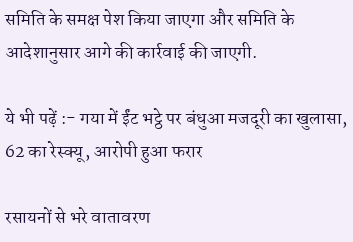समिति के समक्ष पेश किया जाएगा और समिति के आदेशानुसार आगे की कार्रवाई की जाएगी.

ये भी पढ़ें :- गया में ईंट भट्ठे पर बंधुआ मजदूरी का खुलासा, 62 का रेस्क्यू, आरोपी हुआ फरार

रसायनों से भरे वातावरण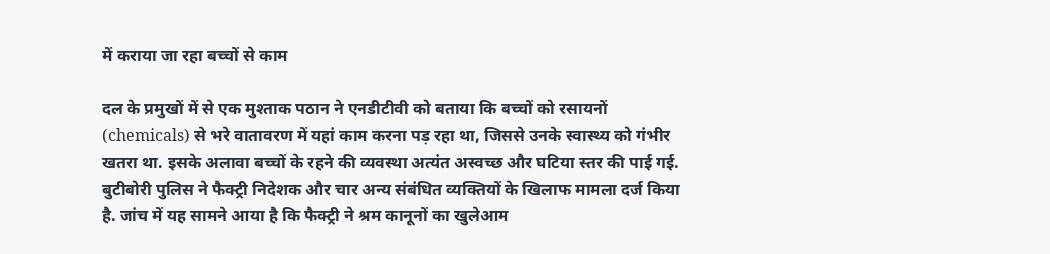में कराया जा रहा बच्‍चों से काम

दल के प्रमुखों में से एक मुश्ताक पठान ने एनडीटीवी को बताया कि बच्चों को रसायनों (chemicals) से भरे वातावरण में यहां काम करना पड़ रहा था, जिससे उनके स्वास्थ्य को गंभीर खतरा था. इसके अलावा बच्चों के रहने की व्यवस्था अत्यंत अस्वच्छ और घटिया स्तर की पाई गई. बुटीबोरी पुलिस ने फैक्ट्री निदेशक और चार अन्य संबंधित व्यक्तियों के खिलाफ मामला दर्ज किया है. जांच में यह सामने आया है कि फैक्ट्री ने श्रम कानूनों का खुलेआम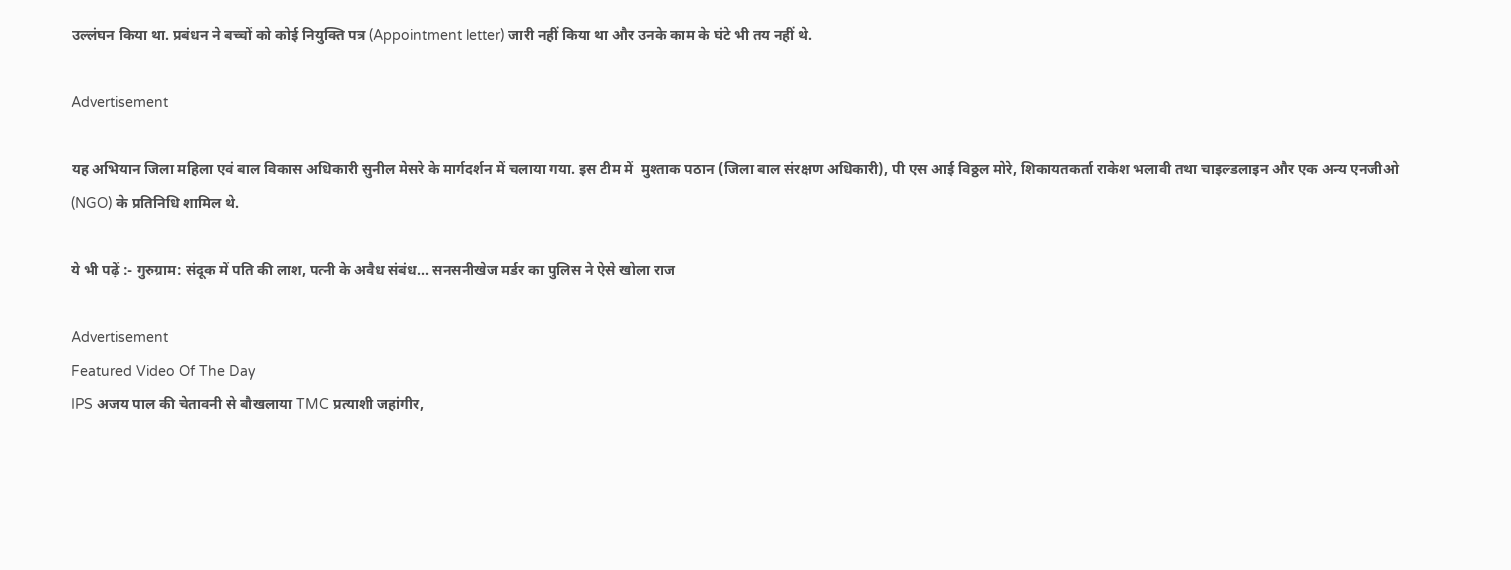उल्लंघन किया था. प्रबंधन ने बच्चों को कोई नियुक्ति पत्र (Appointment letter) जारी नहीं किया था और उनके काम के घंटे भी तय नहीं थे.

Advertisement

यह अभियान जिला महिला एवं बाल विकास अधिकारी सुनील मेसरे के मार्गदर्शन में चलाया गया. इस टीम में  मुश्ताक पठान (जिला बाल संरक्षण अधिकारी), पी एस आई विठ्ठल मोरे, शिकायतकर्ता राकेश भलावी तथा चाइल्डलाइन और एक अन्य एनजीओ (NGO) के प्रतिनिधि शामिल थे.

ये भी पढ़ें :- गुरुग्राम: संदूक में पति की लाश, पत्नी के अवैध संबंध... सनसनीखेज मर्डर का पुलिस ने ऐसे खोला राज

Advertisement
Featured Video Of The Day
IPS अजय पाल की चेतावनी से बौखलाया TMC प्रत्याशी जहांगीर,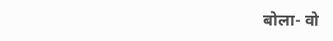बोला- वो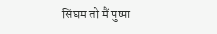सिंघम तो मैं पुष्पा